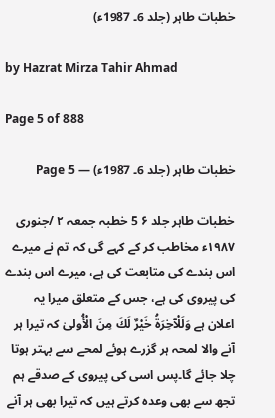خطبات طاہر (جلد 6۔ 1987ء)

by Hazrat Mirza Tahir Ahmad

Page 5 of 888

خطبات طاہر (جلد 6۔ 1987ء) — Page 5

خطبات طاہر جلد ۶ 5 خطبہ جمعہ ۲ /جنوری ۱۹۸۷ء مخاطب کر کے کہے گی کہ تم نے میرے اس بندے کی متابعت کی ہے، میرے اس بندے کی پیروی کی ہے، جس کے متعلق میرا یہ اعلان ہے وَلَلْآخِرَةُ خَيْرٌ لَكَ مِنَ الْأُولیٰ کہ تیرا ہر آنے والا لمحہ ہر گزرے ہوئے لمحے سے بہتر ہوتا چلا جائے گا۔پس اسی کی پیروی کے صدقے ہم تجھ سے بھی وعدہ کرتے ہیں کہ تیرا بھی ہر آنے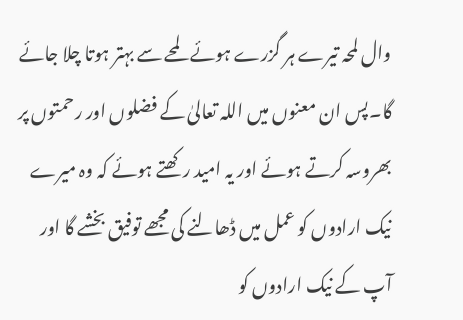وال لمحہ تیرے ہر گزرے ہوئے لمحے سے بہتر ہوتا چلا جائے گا۔پس ان معنوں میں اللہ تعالیٰ کے فضلوں اور رحمتوں پر بھروسہ کرتے ہوئے اور یہ امید رکھتے ہوئے کہ وہ میرے نیک ارادوں کو عمل میں ڈھالنے کی مجھے توفیق بخشے گا اور آپ کے نیک ارادوں کو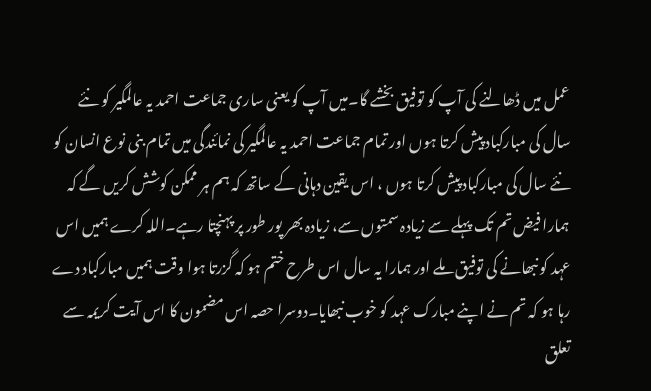عمل میں ڈھالنے کی آپ کو توفیق بخشے گا۔میں آپ کو یعنی ساری جماعت احمد یہ عالمگیر کو نئے سال کی مبارکباد پیش کرتا ہوں اور تمام جماعت احمد یہ عالمگیر کی نمائندگی میں تمام بنی نوع انسان کو نئے سال کی مبارکباد پیش کرتا ہوں ، اس یقین دہانی کے ساتھ کہ ہم ہر ممکن کوشش کریں گے کہ ہمارا فیض تم تک پہلے سے زیادہ سمتوں سے، زیادہ بھر پور طور پر پہنچتا رہے۔اللہ کرے ہمیں اس عہد کو نبھانے کی توفیق ملے اور ہمارا یہ سال اس طرح ختم ہو کہ گزرتا ہوا وقت ہمیں مبارکباد دے رہا ہو کہ تم نے اپنے مبارک عہد کو خوب نبھایا۔دوسرا حصہ اس مضمون کا اس آیت کریمہ سے تعلق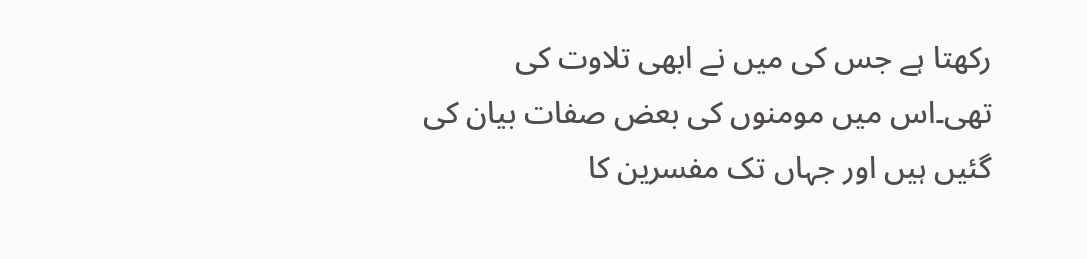رکھتا ہے جس کی میں نے ابھی تلاوت کی تھی۔اس میں مومنوں کی بعض صفات بیان کی گئیں ہیں اور جہاں تک مفسرین کا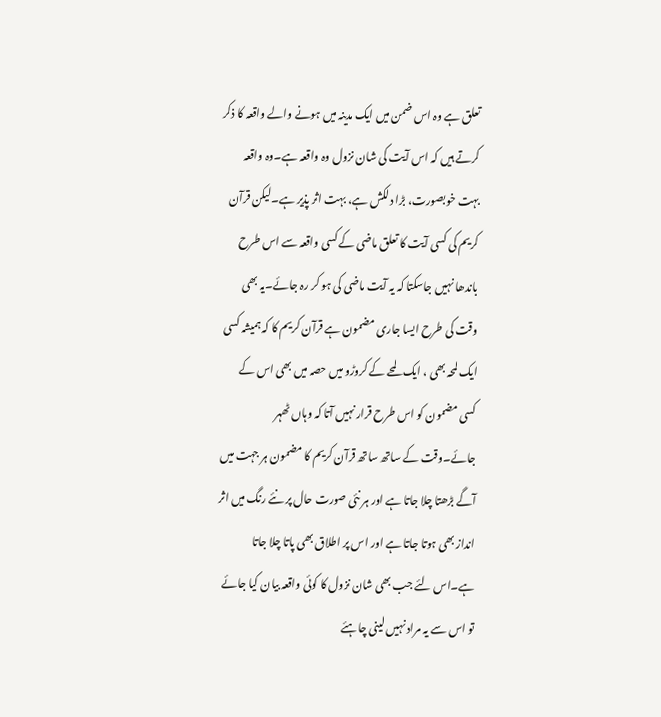تعلق ہے وہ اس ضمن میں ایک مدینہ میں ہونے والے واقعہ کا ذکر کرتے ہیں کہ اس آیت کی شان نزول وہ واقعہ ہے۔وہ واقعہ بہت خوبصورت، بڑا دلکش ہے، بہت اثر پذیر ہے۔لیکن قرآن کریم کی کسی آیت کا تعلق ماضی کے کسی واقعہ سے اس طرح باندھا نہیں جاسکتا کہ یہ آیت ماضی کی ہو کر رہ جائے۔یہ بھی وقت کی طرح ایسا جاری مضمون ہے قرآن کریم کا کہ ہمیشہ کسی ایک لمحہ بھی ، ایک لمحے کے کروڑو میں حصہ میں بھی اس کے کسی مضمون کو اس طرح قرار نہیں آتا کہ وہاں ٹھہر جائے۔وقت کے ساتھ ساتھ قرآن کریم کا مضمون ہر جہت میں آگے بڑھتا چلا جاتا ہے اور ہر نئی صورت حال پر نئے رنگ میں اثر انداز بھی ہوتا جاتا ہے اور اس پر اطلاق بھی پاتا چلا جاتا ہے۔اس لئے جب بھی شان نزول کا کوئی واقعہ بیان کیا جائے تو اس سے یہ مراد نہیں لینی چاہئے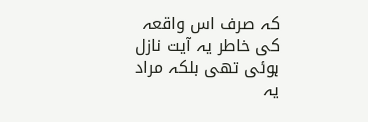کہ صرف اس واقعہ کی خاطر یہ آیت نازل ہوئی تھی بلکہ مراد یہ